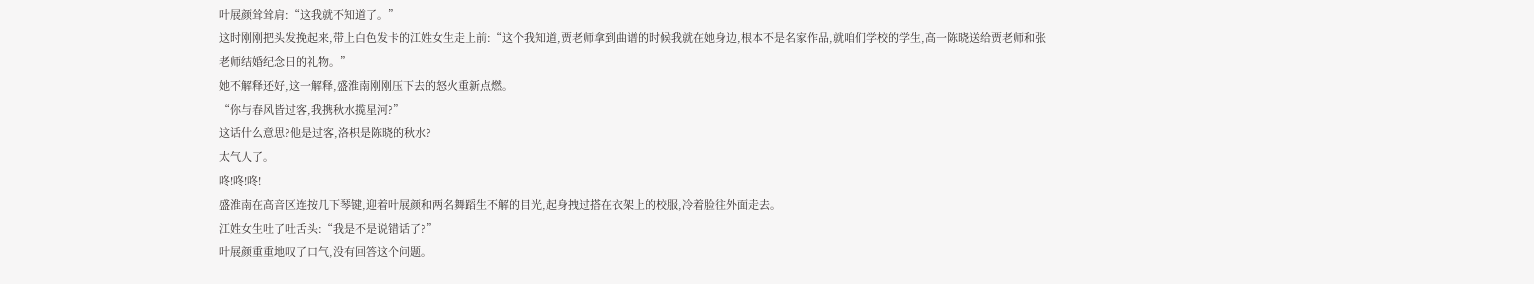叶展颜耸耸肩:“这我就不知道了。”
这时刚刚把头发挽起来,带上白色发卡的江姓女生走上前:“这个我知道,贾老师拿到曲谱的时候我就在她身边,根本不是名家作品,就咱们学校的学生,高一陈晓送给贾老师和张老师结婚纪念日的礼物。”
她不解释还好,这一解释,盛淮南刚刚压下去的怒火重新点燃。
“你与春风皆过客,我携秋水揽星河?”
这话什么意思?他是过客,洛枳是陈晓的秋水?
太气人了。
咚!咚!咚!
盛淮南在高音区连按几下琴键,迎着叶展颜和两名舞蹈生不解的目光,起身拽过搭在衣架上的校服,冷着脸往外面走去。
江姓女生吐了吐舌头:“我是不是说错话了?”
叶展颜重重地叹了口气,没有回答这个问题。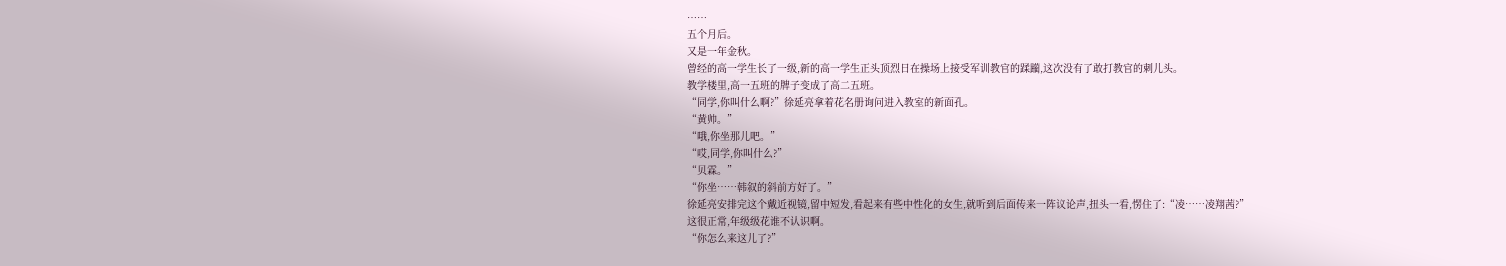……
五个月后。
又是一年金秋。
曾经的高一学生长了一级,新的高一学生正头顶烈日在操场上接受军训教官的蹂躏,这次没有了敢打教官的刺儿头。
教学楼里,高一五班的牌子变成了高二五班。
“同学,你叫什么啊?”徐延亮拿着花名册询问进入教室的新面孔。
“黄帅。”
“哦,你坐那儿吧。”
“哎,同学,你叫什么?”
“贝霖。”
“你坐……韩叙的斜前方好了。”
徐延亮安排完这个戴近视镜,留中短发,看起来有些中性化的女生,就听到后面传来一阵议论声,扭头一看,愣住了:“凌……凌翔茜?”
这很正常,年级级花谁不认识啊。
“你怎么来这儿了?”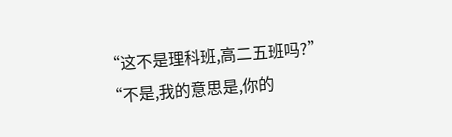“这不是理科班,高二五班吗?”
“不是,我的意思是,你的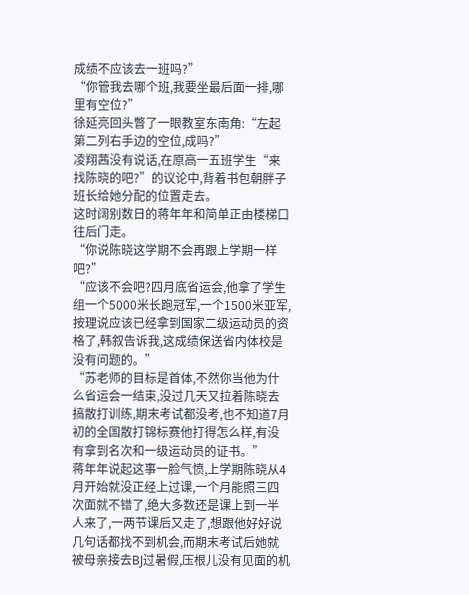成绩不应该去一班吗?”
“你管我去哪个班,我要坐最后面一排,哪里有空位?”
徐延亮回头瞥了一眼教室东南角:“左起第二列右手边的空位,成吗?”
凌翔茜没有说话,在原高一五班学生“来找陈晓的吧?”的议论中,背着书包朝胖子班长给她分配的位置走去。
这时阔别数日的蒋年年和简单正由楼梯口往后门走。
“你说陈晓这学期不会再跟上学期一样吧?”
“应该不会吧?四月底省运会,他拿了学生组一个5000米长跑冠军,一个1500米亚军,按理说应该已经拿到国家二级运动员的资格了,韩叙告诉我,这成绩保送省内体校是没有问题的。”
“苏老师的目标是首体,不然你当他为什么省运会一结束,没过几天又拉着陈晓去搞散打训练,期末考试都没考,也不知道7月初的全国散打锦标赛他打得怎么样,有没有拿到名次和一级运动员的证书。”
蒋年年说起这事一脸气愤,上学期陈晓从4月开始就没正经上过课,一个月能照三四次面就不错了,绝大多数还是课上到一半人来了,一两节课后又走了,想跟他好好说几句话都找不到机会,而期末考试后她就被母亲接去BJ过暑假,压根儿没有见面的机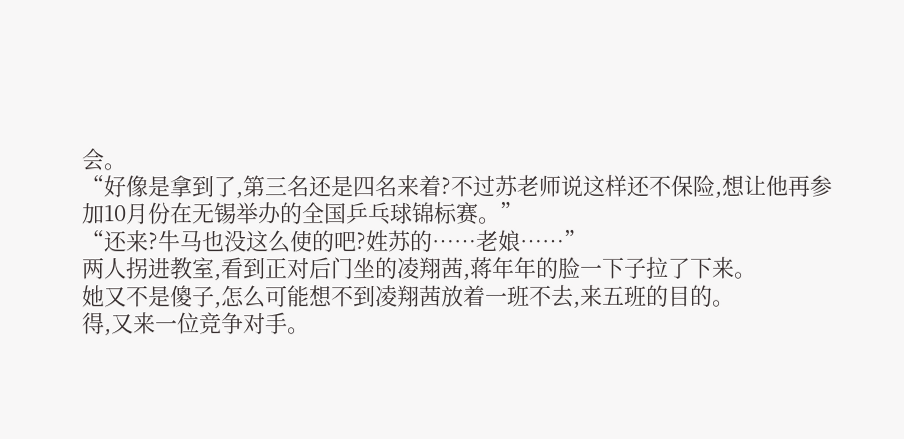会。
“好像是拿到了,第三名还是四名来着?不过苏老师说这样还不保险,想让他再参加10月份在无锡举办的全国乒乓球锦标赛。”
“还来?牛马也没这么使的吧?姓苏的……老娘……”
两人拐进教室,看到正对后门坐的凌翔茜,蒋年年的脸一下子拉了下来。
她又不是傻子,怎么可能想不到凌翔茜放着一班不去,来五班的目的。
得,又来一位竞争对手。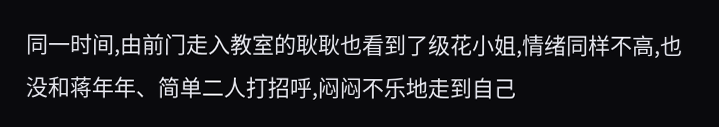同一时间,由前门走入教室的耿耿也看到了级花小姐,情绪同样不高,也没和蒋年年、简单二人打招呼,闷闷不乐地走到自己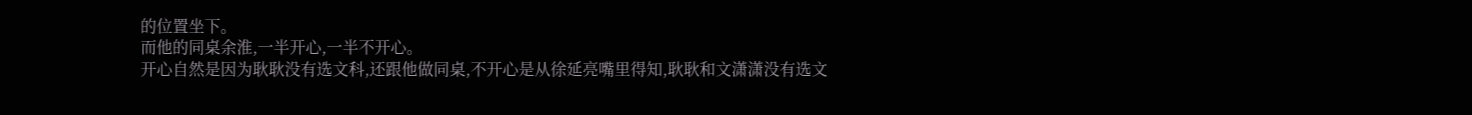的位置坐下。
而他的同桌余淮,一半开心,一半不开心。
开心自然是因为耿耿没有选文科,还跟他做同桌,不开心是从徐延亮嘴里得知,耿耿和文潇潇没有选文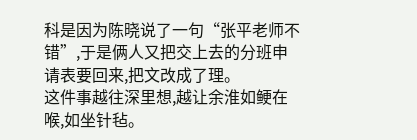科是因为陈晓说了一句“张平老师不错”,于是俩人又把交上去的分班申请表要回来,把文改成了理。
这件事越往深里想,越让余淮如鲠在喉,如坐针毡。